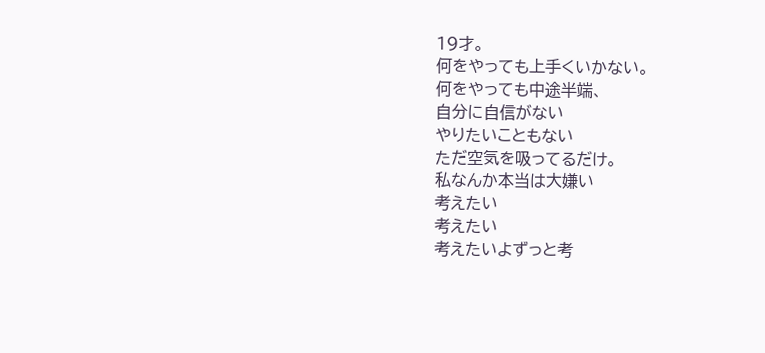19才。
何をやっても上手くいかない。
何をやっても中途半端、
自分に自信がない
やりたいこともない
ただ空気を吸ってるだけ。
私なんか本当は大嫌い
考えたい
考えたい
考えたいよずっと考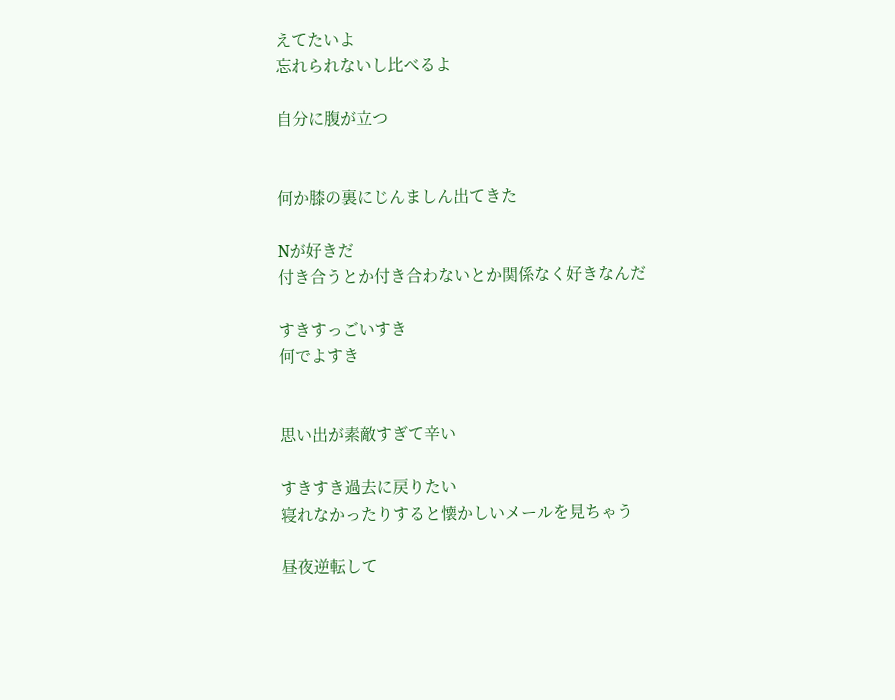えてたいよ
忘れられないし比べるよ

自分に腹が立つ


何か膝の裏にじんましん出てきた

Nが好きだ
付き合うとか付き合わないとか関係なく好きなんだ

すきすっごいすき
何でよすき


思い出が素敵すぎて辛い

すきすき過去に戻りたい
寝れなかったりすると懐かしいメールを見ちゃう

昼夜逆転して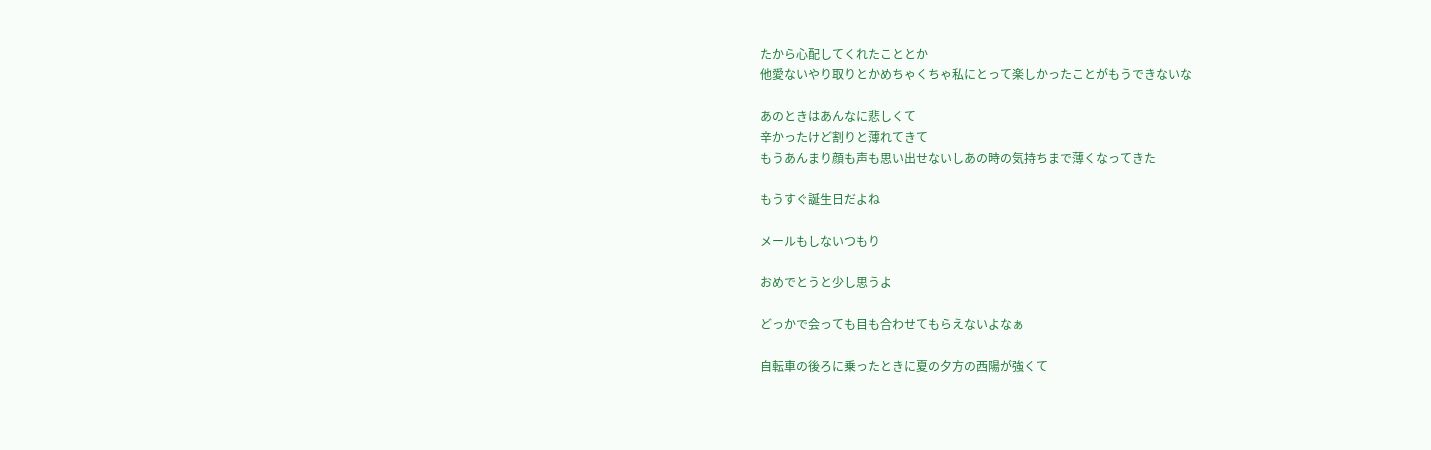たから心配してくれたこととか
他愛ないやり取りとかめちゃくちゃ私にとって楽しかったことがもうできないな

あのときはあんなに悲しくて
辛かったけど割りと薄れてきて
もうあんまり顔も声も思い出せないしあの時の気持ちまで薄くなってきた

もうすぐ誕生日だよね

メールもしないつもり

おめでとうと少し思うよ

どっかで会っても目も合わせてもらえないよなぁ

自転車の後ろに乗ったときに夏の夕方の西陽が強くて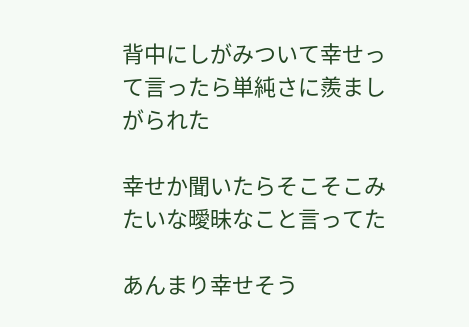背中にしがみついて幸せって言ったら単純さに羨ましがられた

幸せか聞いたらそこそこみたいな曖昧なこと言ってた

あんまり幸せそう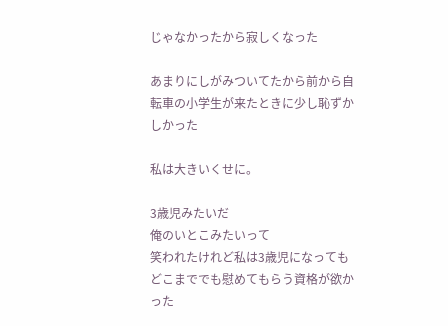じゃなかったから寂しくなった

あまりにしがみついてたから前から自転車の小学生が来たときに少し恥ずかしかった

私は大きいくせに。

3歳児みたいだ
俺のいとこみたいって
笑われたけれど私は3歳児になってもどこまででも慰めてもらう資格が欲かった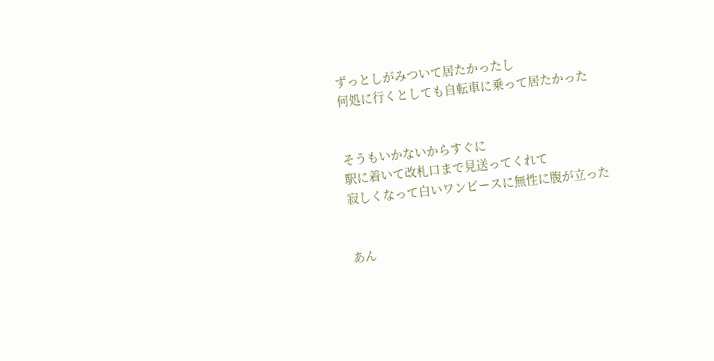ずっとしがみついて居たかったし
何処に行くとしても自転車に乗って居たかった


そうもいかないからすぐに
駅に着いて改札口まで見送ってくれて
寂しくなって白いワンピースに無性に腹が立った


あん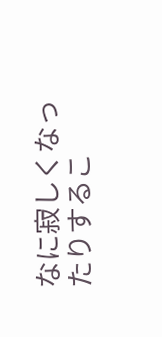なに寂しくなったりするこ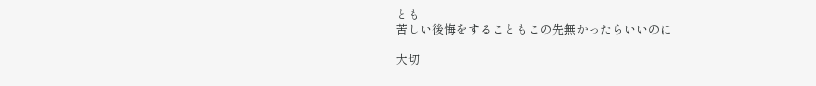とも
苦しい後悔をすることもこの先無かったらいいのに

大切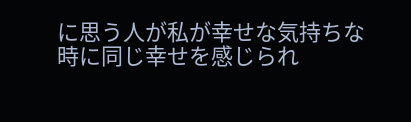に思う人が私が幸せな気持ちな時に同じ幸せを感じられ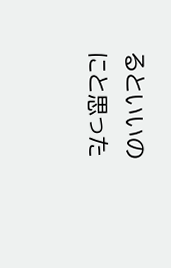るといいのにと思った